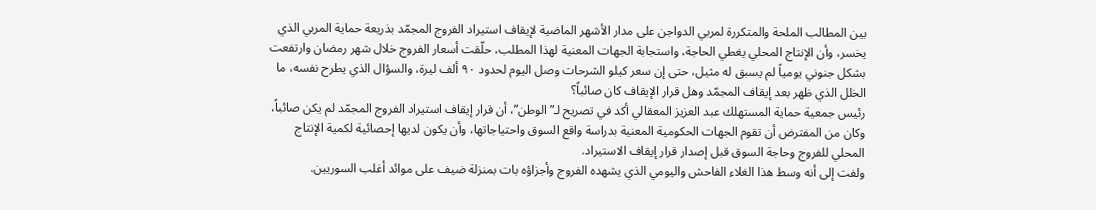بين المطالب الملحة والمتكررة لمربي الدواجن على مدار الأشهر الماضية لإيقاف استيراد الفروج المجمّد بذريعة حماية المربي الذي يخسر، وأن الإنتاج المحلي يغطي الحاجة، واستجابة الجهات المعنية لهذا المطلب، حلّقت أسعار الفروج خلال شهر رمضان وارتفعت بشكل جنوني يومياً لم يسبق له مثيل، حتى إن سعر كيلو الشرحات وصل اليوم لحدود ٩٠ ألف ليرة، والسؤال الذي يطرح نفسه، ما الخلل الذي ظهر بعد إيقاف المجمّد وهل قرار الإيقاف كان صائباً؟
رئيس جمعية حماية المستهلك عبد العزيز المعقالي أكد في تصريح لـ”الوطن”، أن قرار إيقاف استيراد الفروج المجمّد لم يكن صائباً، وكان من المفترض أن تقوم الجهات الحكومية المعنية بدراسة واقع السوق واحتياجاتها، وأن يكون لديها إحصائية لكمية الإنتاج المحلي للفروج وحاجة السوق قبل إصدار قرار إيقاف الاستيراد.
ولفت إلى أنه وسط هذا الغلاء الفاحش واليومي الذي يشهده الفروج وأجزاؤه بات بمنزلة ضيف على موائد أغلب السوريين.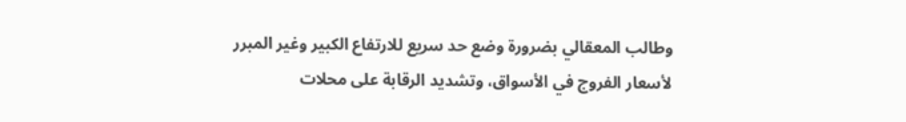وطالب المعقالي بضرورة وضع حد سريع للارتفاع الكبير وغير المبرر لأسعار الفروج في الأسواق، وتشديد الرقابة على محلات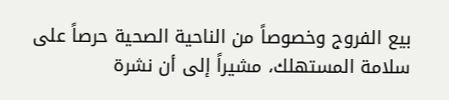بيع الفروج وخصوصاً من الناحية الصحية حرصاً على سلامة المستهلك، مشيراً إلى أن نشرة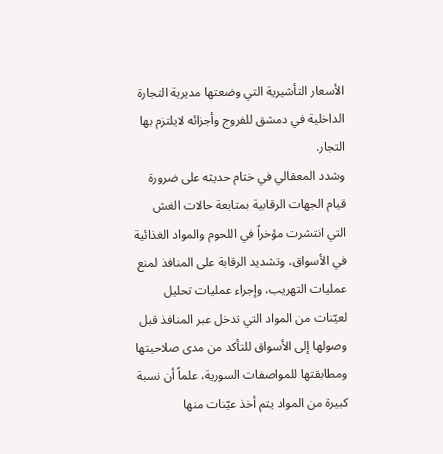الأسعار التأشيرية التي وضعتها مديرية التجارة الداخلية في دمشق للفروج وأجزائه لايلتزم بها التجار.
وشدد المعقالي في ختام حديثه على ضرورة قيام الجهات الرقابية بمتابعة حالات الغش التي انتشرت مؤخراً في اللحوم والمواد الغذائية في الأسواق، وتشديد الرقابة على المنافذ لمنع عمليات التهريب، وإجراء عمليات تحليل لعيّنات من المواد التي تدخل عبر المنافذ قبل وصولها إلى الأسواق للتأكد من مدى صلاحيتها ومطابقتها للمواصفات السورية، علماً أن نسبة كبيرة من المواد يتم أخذ عيّنات منها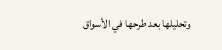وتحليلها بعد طرحها في الأسواق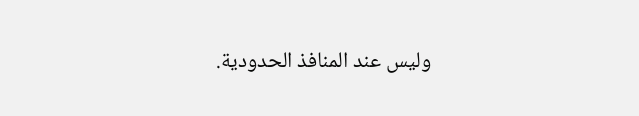وليس عند المنافذ الحدودية.